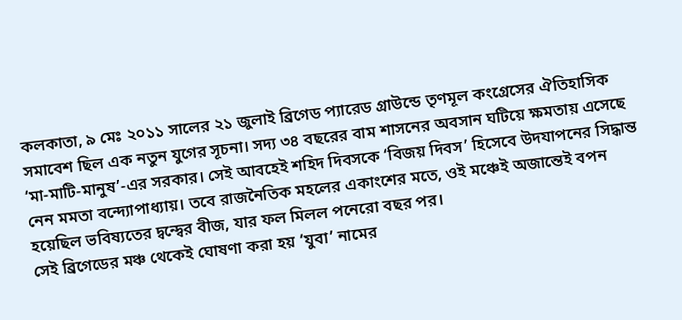কলকাতা, ৯ মেঃ ২০১১ সালের ২১ জুলাই ব্রিগেড প্যারেড গ্রাউন্ডে তৃণমূল কংগ্রেসের ঐতিহাসিক সমাবেশ ছিল এক নতুন যুগের সূচনা। সদ্য ৩৪ বছরের বাম শাসনের অবসান ঘটিয়ে ক্ষমতায় এসেছে ‘মা-মাটি-মানুষ’-এর সরকার। সেই আবহেই শহিদ দিবসকে ‘বিজয় দিবস’ হিসেবে উদযাপনের সিদ্ধান্ত নেন মমতা বন্দ্যোপাধ্যায়। তবে রাজনৈতিক মহলের একাংশের মতে, ওই মঞ্চেই অজান্তেই বপন হয়েছিল ভবিষ্যতের দ্বন্দ্বের বীজ, যার ফল মিলল পনেরো বছর পর।
সেই ব্রিগেডের মঞ্চ থেকেই ঘোষণা করা হয় ‘যুবা’ নামের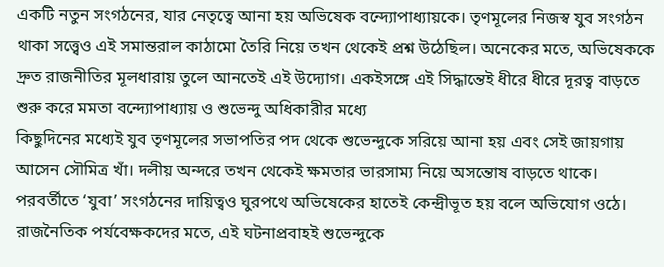একটি নতুন সংগঠনের, যার নেতৃত্বে আনা হয় অভিষেক বন্দ্যোপাধ্যায়কে। তৃণমূলের নিজস্ব যুব সংগঠন থাকা সত্ত্বেও এই সমান্তরাল কাঠামো তৈরি নিয়ে তখন থেকেই প্রশ্ন উঠেছিল। অনেকের মতে, অভিষেককে দ্রুত রাজনীতির মূলধারায় তুলে আনতেই এই উদ্যোগ। একইসঙ্গে এই সিদ্ধান্তেই ধীরে ধীরে দূরত্ব বাড়তে শুরু করে মমতা বন্দ্যোপাধ্যায় ও শুভেন্দু অধিকারীর মধ্যে
কিছুদিনের মধ্যেই যুব তৃণমূলের সভাপতির পদ থেকে শুভেন্দুকে সরিয়ে আনা হয় এবং সেই জায়গায় আসেন সৌমিত্র খাঁ। দলীয় অন্দরে তখন থেকেই ক্ষমতার ভারসাম্য নিয়ে অসন্তোষ বাড়তে থাকে। পরবর্তীতে ‘যুবা’ সংগঠনের দায়িত্বও ঘুরপথে অভিষেকের হাতেই কেন্দ্রীভূত হয় বলে অভিযোগ ওঠে। রাজনৈতিক পর্যবেক্ষকদের মতে, এই ঘটনাপ্রবাহই শুভেন্দুকে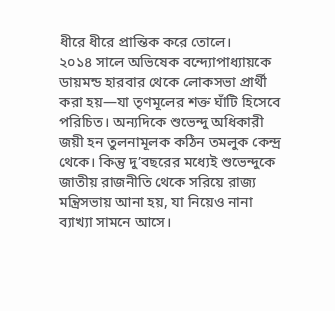ধীরে ধীরে প্রান্তিক করে তোলে।
২০১৪ সালে অভিষেক বন্দ্যোপাধ্যায়কে ডায়মন্ড হারবার থেকে লোকসভা প্রার্থী করা হয়—যা তৃণমূলের শক্ত ঘাঁটি হিসেবে পরিচিত। অন্যদিকে শুভেন্দু অধিকারী জয়ী হন তুলনামূলক কঠিন তমলুক কেন্দ্র থেকে। কিন্তু দু’বছরের মধ্যেই শুভেন্দুকে জাতীয় রাজনীতি থেকে সরিয়ে রাজ্য মন্ত্রিসভায় আনা হয়, যা নিয়েও নানা ব্যাখ্যা সামনে আসে।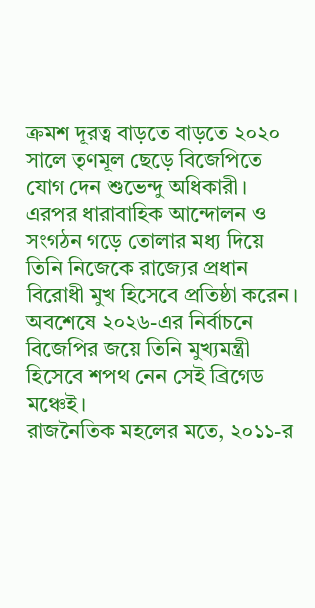ক্রমশ দূরত্ব বাড়তে বাড়তে ২০২০ সালে তৃণমূল ছেড়ে বিজেপিতে যোগ দেন শুভেন্দু অধিকারী। এরপর ধারাবাহিক আন্দোলন ও সংগঠন গড়ে তোলার মধ্য দিয়ে তিনি নিজেকে রাজ্যের প্রধান বিরোধী মুখ হিসেবে প্রতিষ্ঠা করেন। অবশেষে ২০২৬-এর নির্বাচনে বিজেপির জয়ে তিনি মুখ্যমন্ত্রী হিসেবে শপথ নেন সেই ব্রিগেড মঞ্চেই।
রাজনৈতিক মহলের মতে, ২০১১-র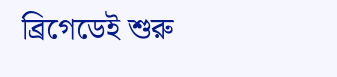ব্রিগেডেই শুরু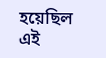হয়েছিল এই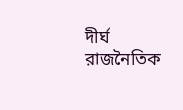দীর্ঘ রাজনৈতিক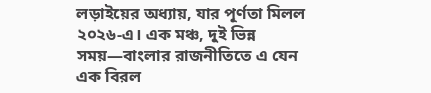লড়াইয়ের অধ্যায়, যার পূর্ণতা মিলল ২০২৬-এ। এক মঞ্চ, দুই ভিন্ন সময়—বাংলার রাজনীতিতে এ যেন এক বিরল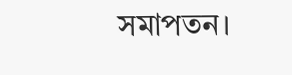সমাপতন।